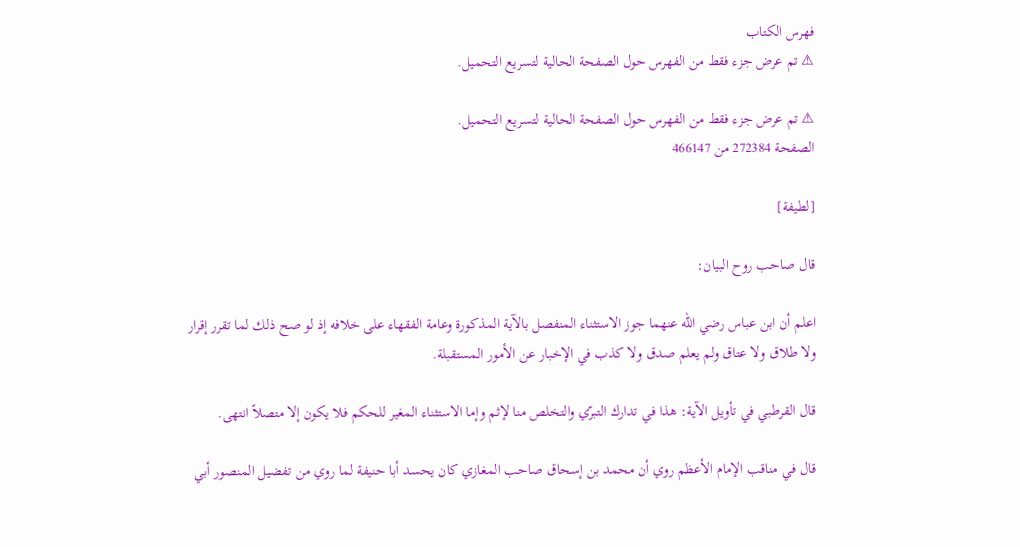فهرس الكتاب
⚠ تم عرض جزء فقط من الفهرس حول الصفحة الحالية لتسريع التحميل.

⚠ تم عرض جزء فقط من الفهرس حول الصفحة الحالية لتسريع التحميل.
الصفحة 272384 من 466147

[لطيفة]

قال صاحب روح البيان:

اعلم أن ابن عباس رضي الله عنهما جوز الاستثناء المنفصل بالآية المذكورة وعامة الفقهاء على خلافه إذ لو صح ذلك لما تقرر إقرار ولا طلاق ولا عتاق ولم يعلم صدق ولا كذب في الإخبار عن الأمور المستقبلة.

قال القرطبي في تأويل الآية: هذا في تدارك التبرّي والتخلص منا لإثم وإما الاستثناء المغير للحكم فلا يكون إلا متصلاً انتهى.

قال في مناقب الإمام الأعظم روي أن محمد بن إسحاق صاحب المغازي كان يحسد أبا حنيفة لما روي من تفضيل المنصور أبي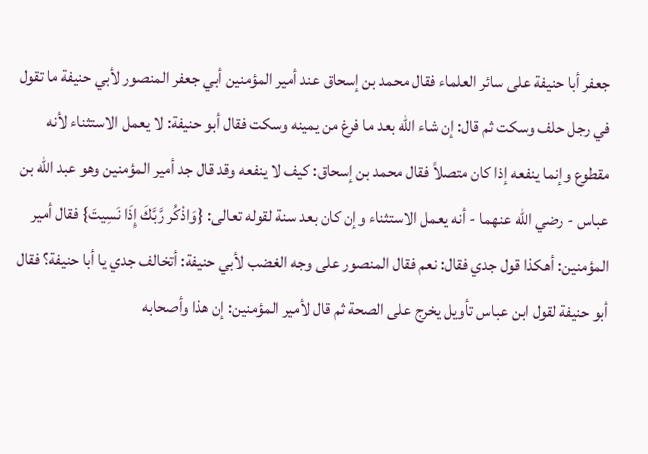جعفر أبا حنيفة على سائر العلماء فقال محمد بن إسحاق عند أمير المؤمنين أبي جعفر المنصور لأبي حنيفة ما تقول في رجل حلف وسكت ثم قال: إن شاء الله بعد ما فرغ من يمينه وسكت فقال أبو حنيفة: لا يعمل الاستثناء لأنه مقطوع وإنما ينفعه إذا كان متصلاً فقال محمد بن إسحاق: كيف لا ينفعه وقد قال جد أمير المؤمنين وهو عبد الله بن عباس - رضي الله عنهما - أنه يعمل الاستثناء وإن كان بعد سنة لقوله تعالى: {وَاذْكُر رَّبَّكَ إِذَا نَسِيتَ} فقال أمير المؤمنين: أهكذا قول جدي فقال: نعم فقال المنصور على وجه الغضب لأبي حنيفة: أتخالف جدي يا أبا حنيفة؟ فقال أبو حنيفة لقول ابن عباس تأويل يخرج على الصحة ثم قال لأمير المؤمنين: إن هذا وأصحابه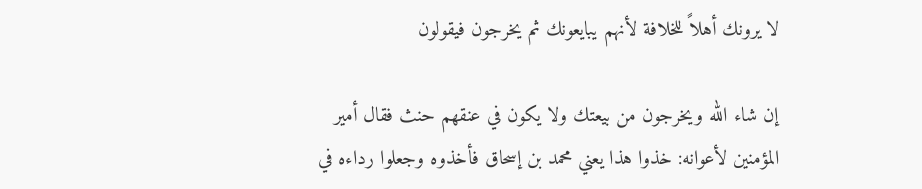لا يرونك أهلاً للخلافة لأنهم يبايعونك ثم يخرجون فيقولون

إن شاء الله ويخرجون من بيعتك ولا يكون في عنقهم حنث فقال أمير المؤمنين لأعوانه: خذوا هذا يعني محمد بن إسحاق فأخذوه وجعلوا رداءه في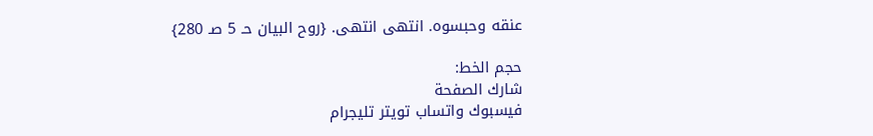عنقه وحبسوه. انتهى انتهى. {روح البيان حـ 5 صـ 280}

حجم الخط:
شارك الصفحة
فيسبوك واتساب تويتر تليجرام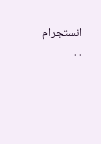انستجرام
. .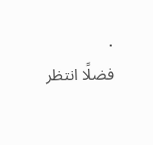.
فضلًا انتظر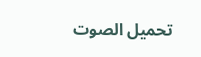تحميل الصوت